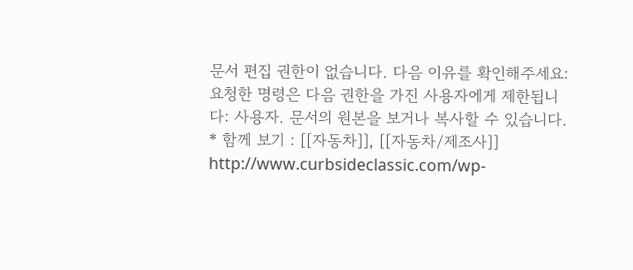문서 편집 권한이 없습니다. 다음 이유를 확인해주세요: 요청한 명령은 다음 권한을 가진 사용자에게 제한됩니다: 사용자. 문서의 원본을 보거나 복사할 수 있습니다. * 함께 보기 : [[자동차]], [[자동차/제조사]] http://www.curbsideclassic.com/wp-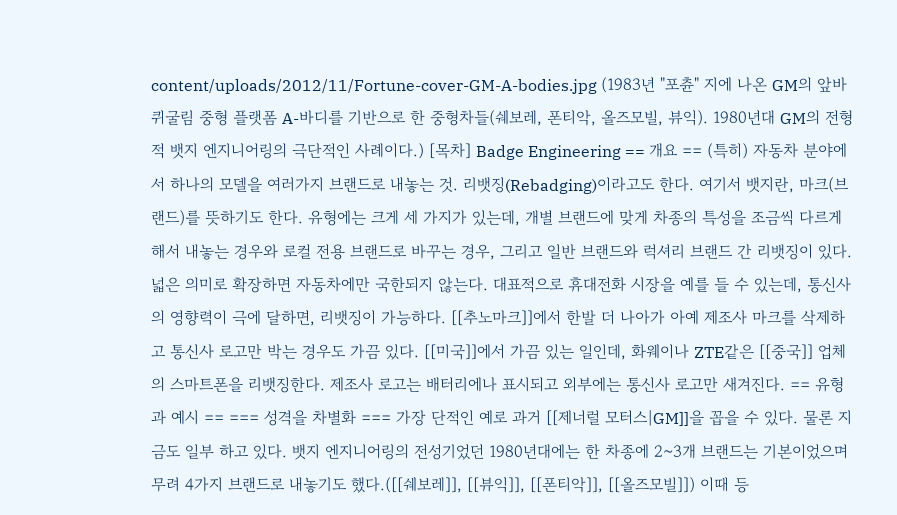content/uploads/2012/11/Fortune-cover-GM-A-bodies.jpg (1983년 "포츈" 지에 나온 GM의 앞바퀴굴림 중형 플랫폼 A-바디를 기반으로 한 중형차들(쉐보레, 폰티악, 올즈모빌, 뷰익). 1980년대 GM의 전형적 뱃지 엔지니어링의 극단적인 사례이다.) [목차] Badge Engineering == 개요 == (특히) 자동차 분야에서 하나의 모델을 여러가지 브랜드로 내놓는 것. 리뱃징(Rebadging)이라고도 한다. 여기서 뱃지란, 마크(브랜드)를 뜻하기도 한다. 유형에는 크게 세 가지가 있는데, 개별 브랜드에 맞게 차종의 특성을 조금씩 다르게 해서 내놓는 경우와 로컬 전용 브랜드로 바꾸는 경우, 그리고 일반 브랜드와 럭셔리 브랜드 간 리뱃징이 있다. 넓은 의미로 확장하면 자동차에만 국한되지 않는다. 대표적으로 휴대전화 시장을 예를 들 수 있는데, 통신사의 영향력이 극에 달하면, 리뱃징이 가능하다. [[추노마크]]에서 한발 더 나아가 아예 제조사 마크를 삭제하고 통신사 로고만 박는 경우도 가끔 있다. [[미국]]에서 가끔 있는 일인데, 화웨이나 ZTE같은 [[중국]] 업체의 스마트폰을 리뱃징한다. 제조사 로고는 배터리에나 표시되고 외부에는 통신사 로고만 새겨진다. == 유형과 예시 == === 성격을 차별화 === 가장 단적인 예로 과거 [[제너럴 모터스|GM]]을 꼽을 수 있다. 물론 지금도 일부 하고 있다. 뱃지 엔지니어링의 전성기었던 1980년대에는 한 차종에 2~3개 브랜드는 기본이었으며 무려 4가지 브랜드로 내놓기도 했다.([[쉐보레]], [[뷰익]], [[폰티악]], [[올즈모빌]]) 이때 등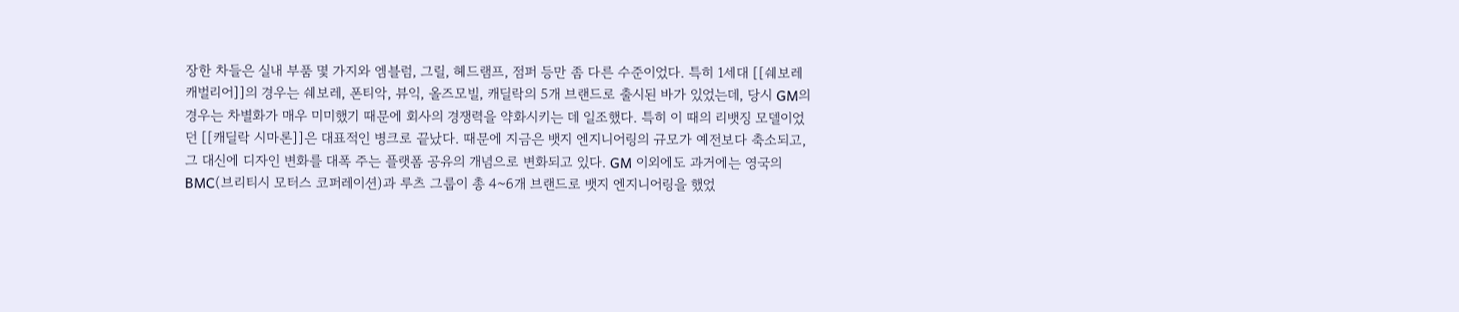장한 차들은 실내 부품 몇 가지와 엠블럼, 그릴, 헤드램프, 점퍼 등만 좀 다른 수준이었다. 특히 1세대 [[쉐보레 캐벌리어]]의 경우는 쉐보레, 폰티악, 뷰익, 올즈모빌, 캐딜락의 5개 브랜드로 출시된 바가 있었는데, 당시 GM의 경우는 차별화가 매우 미미했기 때문에 회사의 경쟁력을 약화시키는 데 일조했다. 특히 이 때의 리뱃징 모델이었던 [[캐딜락 시마론]]은 대표적인 병크로 끝났다. 때문에 지금은 뱃지 엔지니어링의 규모가 예전보다 축소되고, 그 대신에 디자인 변화를 대폭 주는 플랫폼 공유의 개념으로 변화되고 있다. GM 이외에도 과거에는 영국의 BMC(브리티시 모터스 코퍼레이션)과 루츠 그룹이 총 4~6개 브랜드로 뱃지 엔지니어링을 했었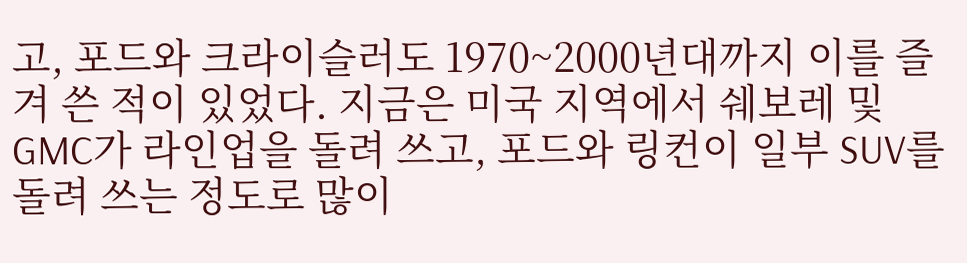고, 포드와 크라이슬러도 1970~2000년대까지 이를 즐겨 쓴 적이 있었다. 지금은 미국 지역에서 쉐보레 및 GMC가 라인업을 돌려 쓰고, 포드와 링컨이 일부 SUV를 돌려 쓰는 정도로 많이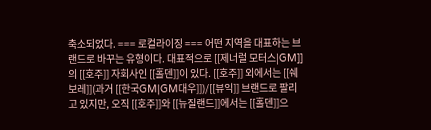축소되었다. === 로컬라이징 === 어떤 지역을 대표하는 브랜드로 바꾸는 유형이다. 대표적으로 [[제너럴 모터스|GM]]의 [[호주]] 자회사인 [[홀덴]]이 있다. [[호주]] 외에서는 [[쉐보레]](과거 [[한국GM|GM대우]])/[[뷰익]] 브랜드로 팔리고 있지만, 오직 [[호주]]와 [[뉴질랜드]]에서는 [[홀덴]]으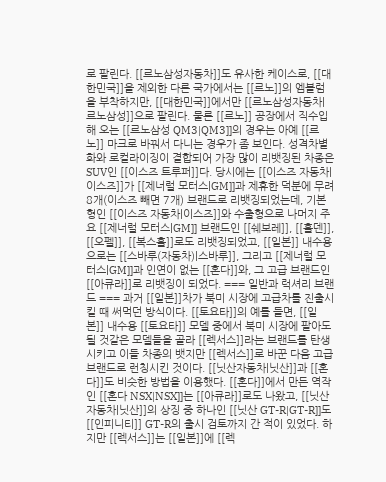로 팔린다. [[르노삼성자동차]]도 유사한 케이스로, [[대한민국]]을 제외한 다른 국가에서는 [[르노]]의 엠블럼을 부착하지만, [[대한민국]]에서만 [[르노삼성자동차|르노삼성]]으로 팔린다. 물론 [[르노]] 공장에서 직수입해 오는 [[르노삼성 QM3|QM3]]의 경우는 아예 [[르노]] 마크로 바꿔서 다니는 경우가 좀 보인다. 성격차별화와 로컬라이징이 결합되어 가장 많이 리뱃징된 차종은 SUV인 [[이스즈 트루퍼]]다. 당시에는 [[이스즈 자동차|이스즈]]가 [[제너럴 모터스|GM]]과 제휴한 덕분에 무려 8개(이스즈 빼면 7개) 브랜드로 리뱃징되었는데, 기본형인 [[이스즈 자동차|이스즈]]와 수출형으로 나머지 주요 [[제너럴 모터스|GM]] 브랜드인 [[쉐보레]], [[홀덴]], [[오펠]], [[복스홀]]로도 리뱃징되었고, [[일본]] 내수용으로는 [[스바루(자동차)|스바루]], 그리고 [[제너럴 모터스|GM]]과 인연이 없는 [[혼다]]와, 그 고급 브랜드인 [[아큐라]]로 리뱃징이 되었다. === 일반과 럭셔리 브랜드 === 과거 [[일본]]차가 북미 시장에 고급차를 진출시킬 때 써먹던 방식이다. [[토요타]]의 예를 들면, [[일본]] 내수용 [[토요타]] 모델 중에서 북미 시장에 팔아도 될 것같은 모델들을 골라 [[렉서스]]라는 브랜드를 탄생시키고 이들 차종의 뱃지만 [[렉서스]]로 바꾼 다음 고급 브랜드로 런칭시킨 것이다. [[닛산자동차|닛산]]과 [[혼다]]도 비슷한 방법을 이용했다. [[혼다]]에서 만든 역작인 [[혼다 NSX|NSX]]는 [[아큐라]]로도 나왔고, [[닛산자동차|닛산]]의 상징 중 하나인 [[닛산 GT-R|GT-R]]도 [[인피니티]] GT-R의 출시 검토까지 간 적이 있었다. 하지만 [[렉서스]]는 [[일본]]에 [[렉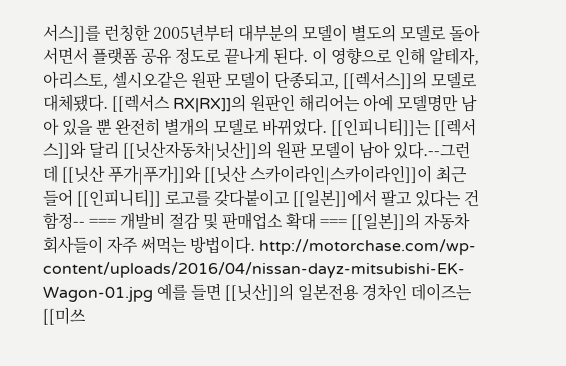서스]]를 런칭한 2005년부터 대부분의 모델이 별도의 모델로 돌아서면서 플랫폼 공유 정도로 끝나게 된다. 이 영향으로 인해 알테자, 아리스토, 셀시오같은 원판 모델이 단종되고, [[렉서스]]의 모델로 대체됐다. [[렉서스 RX|RX]]의 원판인 해리어는 아예 모델명만 남아 있을 뿐 완전히 별개의 모델로 바뀌었다. [[인피니티]]는 [[렉서스]]와 달리 [[닛산자동차|닛산]]의 원판 모델이 남아 있다.--그런데 [[닛산 푸가|푸가]]와 [[닛산 스카이라인|스카이라인]]이 최근 들어 [[인피니티]] 로고를 갖다붙이고 [[일본]]에서 팔고 있다는 건 함정-- === 개발비 절감 및 판매업소 확대 === [[일본]]의 자동차 회사들이 자주 써먹는 방법이다. http://motorchase.com/wp-content/uploads/2016/04/nissan-dayz-mitsubishi-EK-Wagon-01.jpg 예를 들면 [[닛산]]의 일본전용 경차인 데이즈는 [[미쓰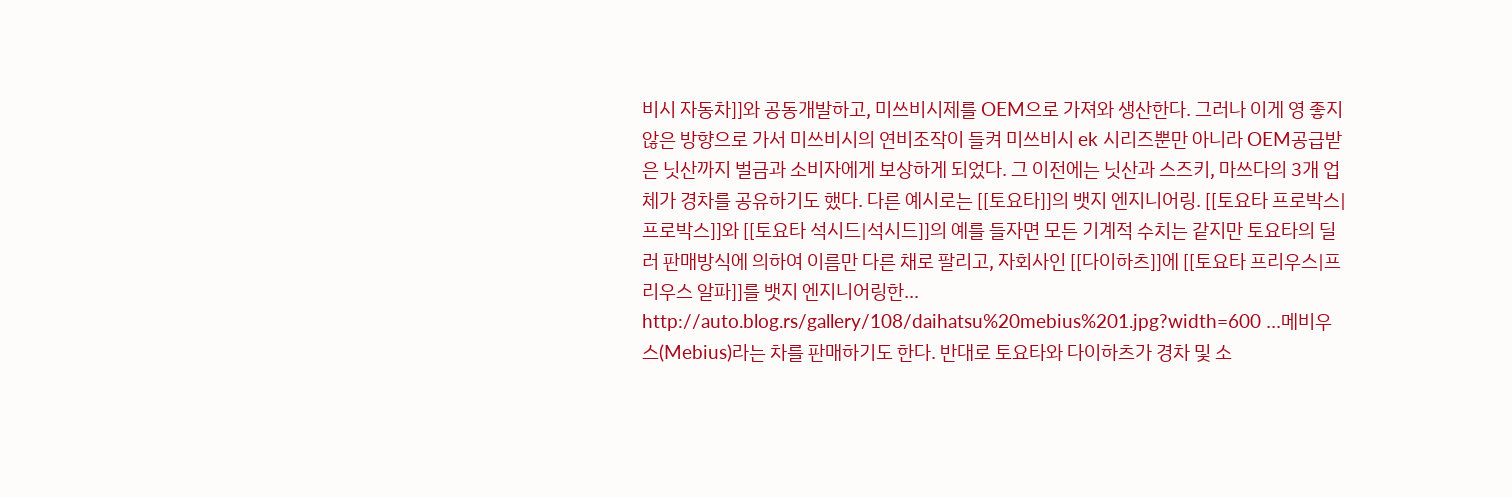비시 자동차]]와 공동개발하고, 미쓰비시제를 OEM으로 가져와 생산한다. 그러나 이게 영 좋지 않은 방향으로 가서 미쓰비시의 연비조작이 들켜 미쓰비시 ek 시리즈뿐만 아니라 OEM공급받은 닛산까지 벌금과 소비자에게 보상하게 되었다. 그 이전에는 닛산과 스즈키, 마쓰다의 3개 업체가 경차를 공유하기도 했다. 다른 예시로는 [[토요타]]의 뱃지 엔지니어링. [[토요타 프로박스|프로박스]]와 [[토요타 석시드|석시드]]의 예를 들자면 모든 기계적 수치는 같지만 토요타의 딜러 판매방식에 의하여 이름만 다른 채로 팔리고, 자회사인 [[다이하츠]]에 [[토요타 프리우스|프리우스 알파]]를 뱃지 엔지니어링한... http://auto.blog.rs/gallery/108/daihatsu%20mebius%201.jpg?width=600 ...메비우스(Mebius)라는 차를 판매하기도 한다. 반대로 토요타와 다이하츠가 경차 및 소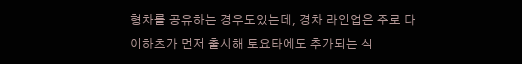형차를 공유하는 경우도있는데, 경차 라인업은 주로 다이하츠가 먼저 출시해 토요타에도 추가되는 식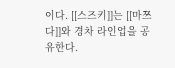이다. [[스즈키]]는 [[마쯔다]]와 경차 라인업을 공유한다.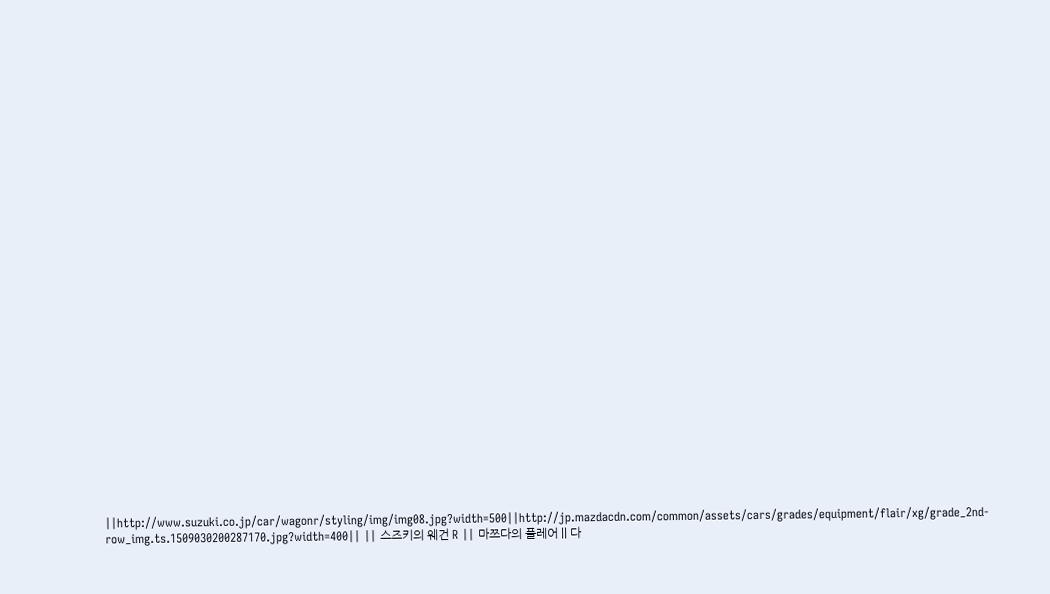||http://www.suzuki.co.jp/car/wagonr/styling/img/img08.jpg?width=500||http://jp.mazdacdn.com/common/assets/cars/grades/equipment/flair/xg/grade_2nd-row_img.ts.1509030200287170.jpg?width=400|| || 스즈키의 웨건 R || 마쯔다의 플레어 || 다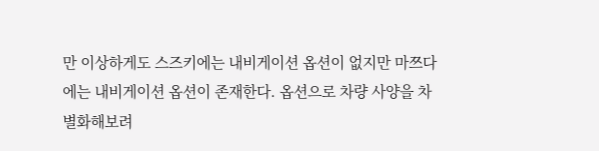만 이상하게도 스즈키에는 내비게이션 옵션이 없지만 마쯔다에는 내비게이션 옵션이 존재한다. 옵션으로 차량 사양을 차별화해보려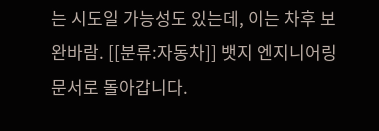는 시도일 가능성도 있는데, 이는 차후 보완바람. [[분류:자동차]] 뱃지 엔지니어링 문서로 돌아갑니다.